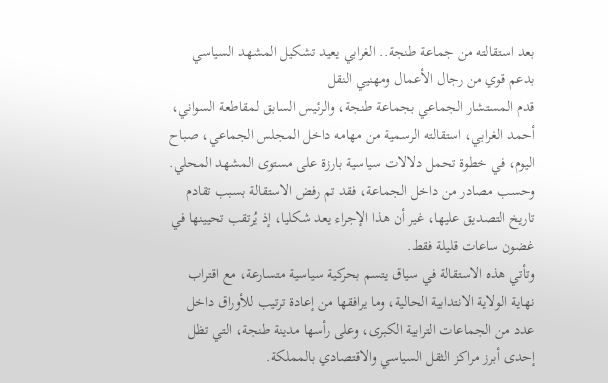بعد استقالته من جماعة طنجة.. الغرابي يعيد تشكيل المشهد السياسي بدعم قوي من رجال الأعمال ومهنيي النقل
قدم المستشار الجماعي بجماعة طنجة، والرئيس السابق لمقاطعة السواني، أحمد الغرابي، استقالته الرسمية من مهامه داخل المجلس الجماعي، صباح اليوم، في خطوة تحمل دلالات سياسية بارزة على مستوى المشهد المحلي.
وحسب مصادر من داخل الجماعة، فقد تم رفض الاستقالة بسبب تقادم تاريخ التصديق عليها، غير أن هذا الإجراء يعد شكليا، إذ يُرتقب تحيينها في غضون ساعات قليلة فقط.
وتأتي هذه الاستقالة في سياق يتسم بحركية سياسية متسارعة، مع اقتراب نهاية الولاية الانتدابية الحالية، وما يرافقها من إعادة ترتيب للأوراق داخل عدد من الجماعات الترابية الكبرى، وعلى رأسها مدينة طنجة، التي تظل إحدى أبرز مراكز الثقل السياسي والاقتصادي بالمملكة.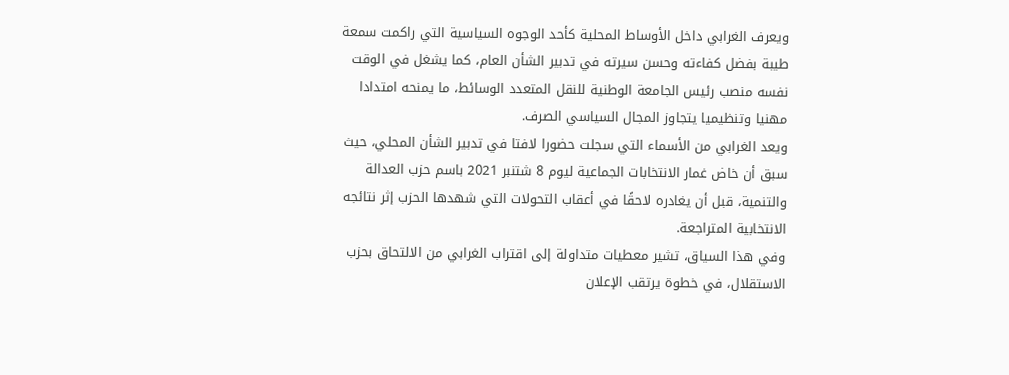ويعرف الغرابي داخل الأوساط المحلية كأحد الوجوه السياسية التي راكمت سمعة طيبة بفضل كفاءته وحسن سيرته في تدبير الشأن العام، كما يشغل في الوقت نفسه منصب رئيس الجامعة الوطنية للنقل المتعدد الوسائط، ما يمنحه امتدادا مهنيا وتنظيميا يتجاوز المجال السياسي الصرف.
ويعد الغرابي من الأسماء التي سجلت حضورا لافتا في تدبير الشأن المحلي، حيث سبق أن خاض غمار الانتخابات الجماعية ليوم 8 شتنبر 2021 باسم حزب العدالة والتنمية، قبل أن يغادره لاحقًا في أعقاب التحولات التي شهدها الحزب إثر نتائجه الانتخابية المتراجعة.
وفي هذا السياق، تشير معطيات متداولة إلى اقتراب الغرابي من الالتحاق بحزب الاستقلال، في خطوة يرتقب الإعلان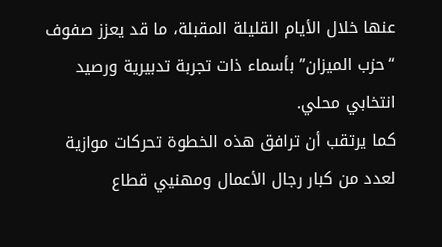عنها خلال الأيام القليلة المقبلة، ما قد يعزز صفوف “حزب الميزان” بأسماء ذات تجربة تدبيرية ورصيد انتخابي محلي.
كما يرتقب أن ترافق هذه الخطوة تحركات موازية لعدد من كبار رجال الأعمال ومهنيي قطاع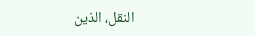النقل، الذين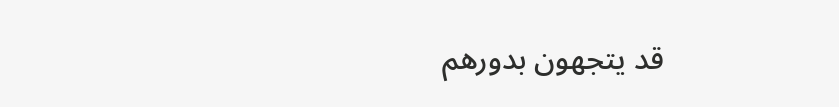قد يتجهون بدورهم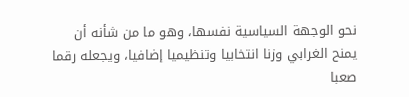نحو الوجهة السياسية نفسها، وهو ما من شأنه أن يمنح الغرابي وزنا انتخابيا وتنظيميا إضافيا، ويجعله رقما صعبا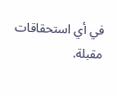في أي استحقاقات مقبلة.